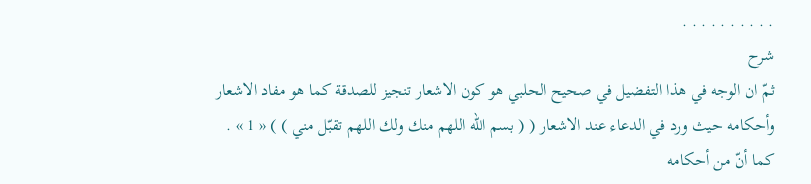. . . . . . . . . .
شرح
ثمّ ان الوجه في هذا التفضيل في صحيح الحلبي هو كون الاشعار تنجيز للصدقة كما هو مفاد الاشعار وأحكامه حيث ورد في الدعاء عند الاشعار ( ( بسم الله اللهم منك ولك اللهم تقبّل مني ) ) « 1 » .
كما أنّ من أحكامه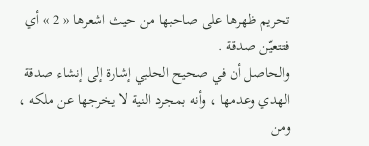تحريم ظهرها على صاحبها من حيث اشعرها « 2 » أي فتتعيّن صدقة .
والحاصل أن في صحيح الحلبي إشارة إلى إنشاء صدقة الهدي وعدمها ، وأنه بمجرد النية لا يخرجها عن ملكه ، ومن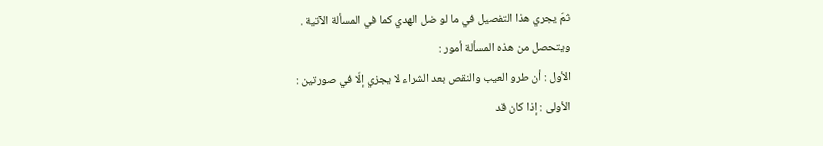ثمّ يجري هذا التفصيل في ما لو ضل الهدي كما في المسألة الآتية .
ويتحصل من هذه المسألة أمور :
الأول : أن طرو العيب والنقص بعد الشراء لا يجزي إلّا في صورتين :
الأولى : إذا كان قد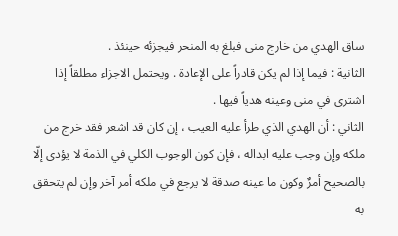ساق الهدي من خارج منى فبلغ به المنحر فيجزئه حينئذ .
الثانية : فيما إذا لم يكن قادراً على الإعادة . ويحتمل الاجزاء مطلقاً إذا اشترى في منى وعينه هدياً فيها .
الثاني : أن الهدي الذي طرأ عليه العيب ، إن كان قد اشعر فقد خرج من ملكه وإن وجب عليه ابداله ، فإن كون الوجوب الكلي في الذمة لا يؤدى إلّا بالصحيح أمرٌ وكون ما عينه صدقة لا يرجع في ملكه أمر آخر وإن لم يتحقق به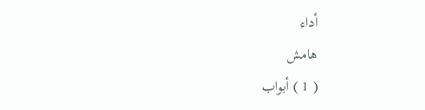أداء
هامش
( 1 ) أبواب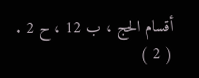أقسام الحج ، ب 12 ، ح 2 .
( 2 )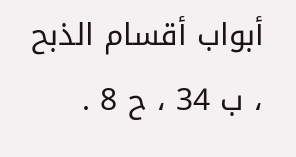أبواب أقسام الذبح ، ب 34 ، ح 8 .